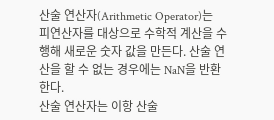산술 연산자(Arithmetic Operator)는
피연산자를 대상으로 수학적 계산을 수행해 새로운 숫자 값을 만든다. 산술 연산을 할 수 없는 경우에는 NaN을 반환한다.
산술 연산자는 이항 산술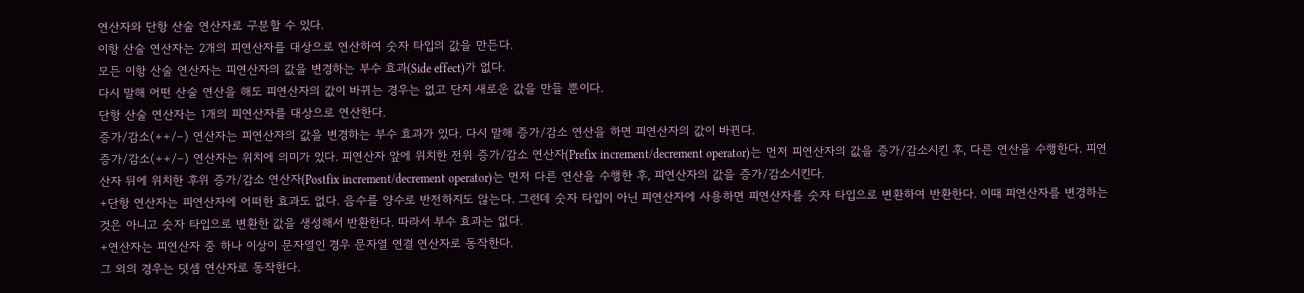연산자와 단항 산술 연산자로 구분할 수 있다.
이항 산술 연산자는 2개의 피연산자를 대상으로 연산하여 숫자 타입의 값을 만든다.
모든 이항 산술 연산자는 피연산자의 값을 변경하는 부수 효과(Side effect)가 없다.
다시 말해 어떤 산술 연산을 해도 피연산자의 값이 바뀌는 경우는 없고 단지 새로운 값을 만들 뿐이다.
단항 산술 연산자는 1개의 피연산자를 대상으로 연산한다.
증가/감소(++/–) 연산자는 피연산자의 값을 변경하는 부수 효과가 있다. 다시 말해 증가/감소 연산을 하면 피연산자의 값이 바뀐다.
증가/감소(++/–) 연산자는 위치에 의미가 있다. 피연산자 앞에 위치한 전위 증가/감소 연산자(Prefix increment/decrement operator)는 먼저 피연산자의 값을 증가/감소시킨 후, 다른 연산을 수행한다. 피연산자 뒤에 위치한 후위 증가/감소 연산자(Postfix increment/decrement operator)는 먼저 다른 연산을 수행한 후, 피연산자의 값을 증가/감소시킨다.
+단항 연산자는 피연산자에 어떠한 효과도 없다. 음수를 양수로 반전하지도 않는다. 그런데 숫자 타입이 아닌 피연산자에 사용하면 피연산자를 숫자 타입으로 변환하여 반환한다. 이때 피연산자를 변경하는 것은 아니고 숫자 타입으로 변환한 값을 생성해서 반환한다. 따라서 부수 효과는 없다.
+연산자는 피연산자 중 하나 이상이 문자열인 경우 문자열 연결 연산자로 동작한다.
그 외의 경우는 덧셈 연산자로 동작한다.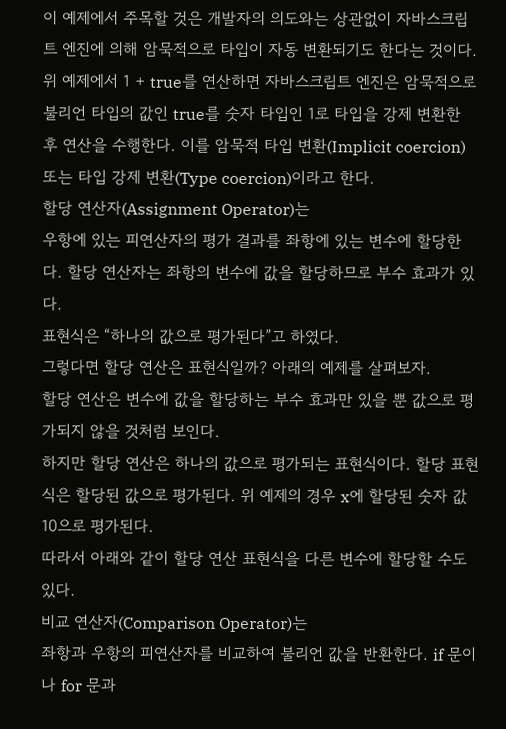이 예제에서 주목할 것은 개발자의 의도와는 상관없이 자바스크립트 엔진에 의해 암묵적으로 타입이 자동 변환되기도 한다는 것이다.
위 예제에서 1 + true를 연산하면 자바스크립트 엔진은 암묵적으로 불리언 타입의 값인 true를 숫자 타입인 1로 타입을 강제 변환한 후 연산을 수행한다. 이를 암묵적 타입 변환(Implicit coercion) 또는 타입 강제 변환(Type coercion)이라고 한다.
할당 연산자(Assignment Operator)는
우항에 있는 피연산자의 평가 결과를 좌항에 있는 변수에 할당한다. 할당 연산자는 좌항의 변수에 값을 할당하므로 부수 효과가 있다.
표현식은 “하나의 값으로 평가된다”고 하였다.
그렇다면 할당 연산은 표현식일까? 아래의 예제를 살펴보자.
할당 연산은 변수에 값을 할당하는 부수 효과만 있을 뿐 값으로 평가되지 않을 것처럼 보인다.
하지만 할당 연산은 하나의 값으로 평가되는 표현식이다. 할당 표현식은 할당된 값으로 평가된다. 위 예제의 경우 x에 할당된 숫자 값 10으로 평가된다.
따라서 아래와 같이 할당 연산 표현식을 다른 변수에 할당할 수도 있다.
비교 연산자(Comparison Operator)는
좌항과 우항의 피연산자를 비교하여 불리언 값을 반환한다. if 문이나 for 문과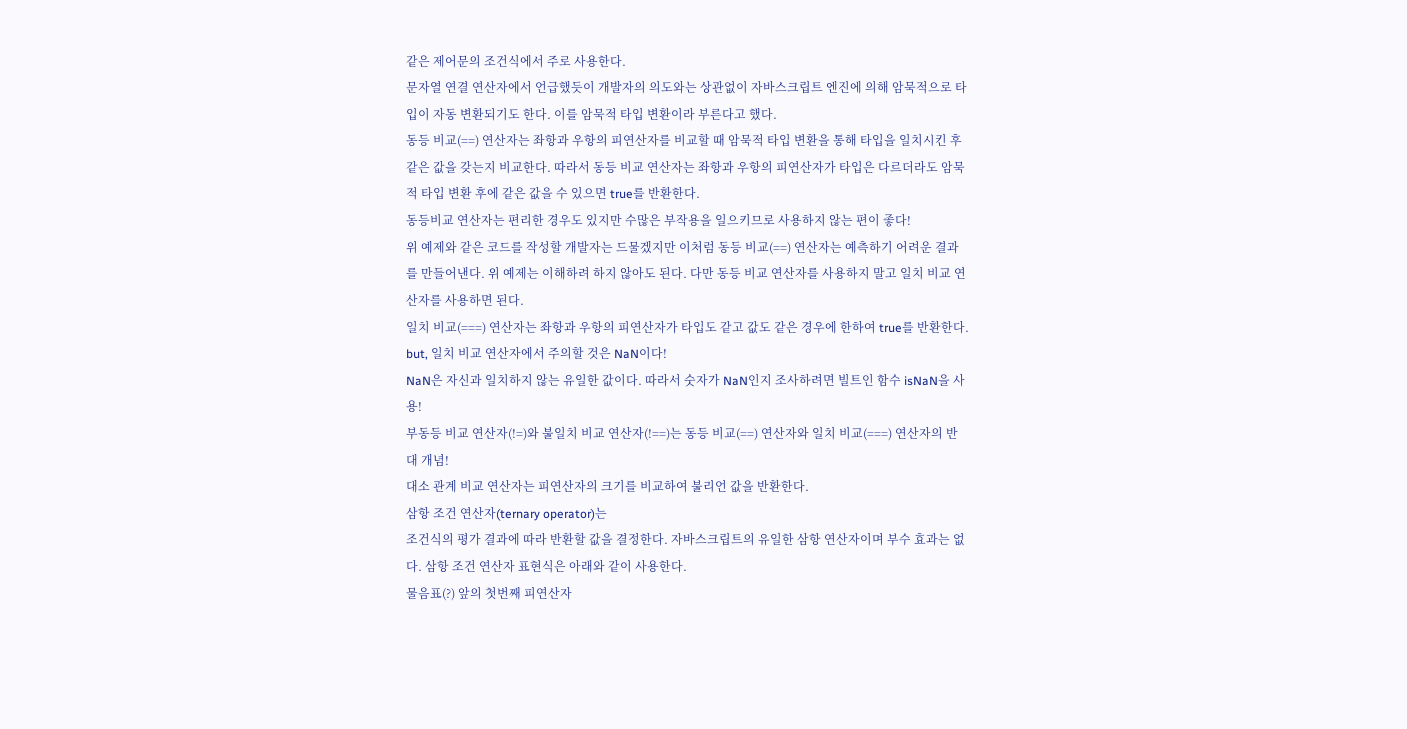같은 제어문의 조건식에서 주로 사용한다.
문자열 연결 연산자에서 언급했듯이 개발자의 의도와는 상관없이 자바스크립트 엔진에 의해 암묵적으로 타입이 자동 변환되기도 한다. 이를 암묵적 타입 변환이라 부른다고 했다.
동등 비교(==) 연산자는 좌항과 우항의 피연산자를 비교할 때 암묵적 타입 변환을 통해 타입을 일치시킨 후 같은 값을 갖는지 비교한다. 따라서 동등 비교 연산자는 좌항과 우항의 피연산자가 타입은 다르더라도 암묵적 타입 변환 후에 같은 값을 수 있으면 true를 반환한다.
동등비교 연산자는 편리한 경우도 있지만 수많은 부작용을 일으키므로 사용하지 않는 편이 좋다!
위 예제와 같은 코드를 작성할 개발자는 드물겠지만 이처럼 동등 비교(==) 연산자는 예측하기 어려운 결과를 만들어낸다. 위 예제는 이해하려 하지 않아도 된다. 다만 동등 비교 연산자를 사용하지 말고 일치 비교 연산자를 사용하면 된다.
일치 비교(===) 연산자는 좌항과 우항의 피연산자가 타입도 같고 값도 같은 경우에 한하여 true를 반환한다.
but, 일치 비교 연산자에서 주의할 것은 NaN이다!
NaN은 자신과 일치하지 않는 유일한 값이다. 따라서 숫자가 NaN인지 조사하려면 빌트인 함수 isNaN을 사용!
부동등 비교 연산자(!=)와 불일치 비교 연산자(!==)는 동등 비교(==) 연산자와 일치 비교(===) 연산자의 반대 개념!
대소 관계 비교 연산자는 피연산자의 크기를 비교하여 불리언 값을 반환한다.
삼항 조건 연산자(ternary operator)는
조건식의 평가 결과에 따라 반환할 값을 결정한다. 자바스크립트의 유일한 삼항 연산자이며 부수 효과는 없다. 삼항 조건 연산자 표현식은 아래와 같이 사용한다.
물음표(?) 앞의 첫번째 피연산자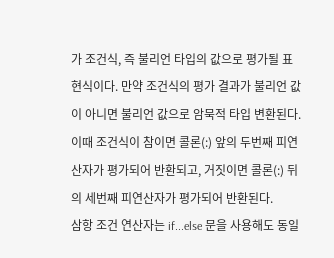가 조건식, 즉 불리언 타입의 값으로 평가될 표현식이다. 만약 조건식의 평가 결과가 불리언 값이 아니면 불리언 값으로 암묵적 타입 변환된다. 이때 조건식이 참이면 콜론(:) 앞의 두번째 피연산자가 평가되어 반환되고, 거짓이면 콜론(:) 뒤의 세번째 피연산자가 평가되어 반환된다.
삼항 조건 연산자는 if...else 문을 사용해도 동일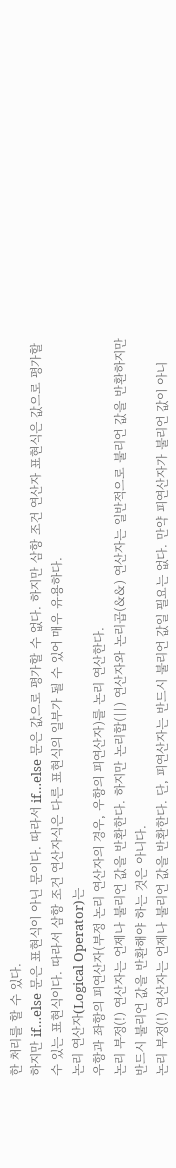한 처리를 할 수 있다.
하지만 if…else 문은 표현식이 아닌 문이다. 따라서 if…else 문은 값으로 평가할 수 없다. 하지만 삼항 조건 연산자 표현식은 값으로 평가할 수 있는 표현식이다. 따라서 삼항 조건 연산자식은 다른 표현식의 일부가 될 수 있어 매우 유용하다.
논리 연산자(Logical Operator)는
우항과 좌항의 피연산자(부정 논리 연산자의 경우, 우항의 피연산자)를 논리 연산한다.
논리 부정(!) 연산자는 언제나 불리언 값을 반환한다. 하지만 논리합(||) 연산자와 논리곱(&&) 연산자는 일반적으로 불리언 값을 반환하지만 반드시 불리언 값을 반환해야 하는 것은 아니다.
논리 부정(!) 연산자는 언제나 불리언 값을 반환한다. 단, 피연산자는 반드시 불리언 값일 필요는 없다. 만약 피연산자가 불리언 값이 아니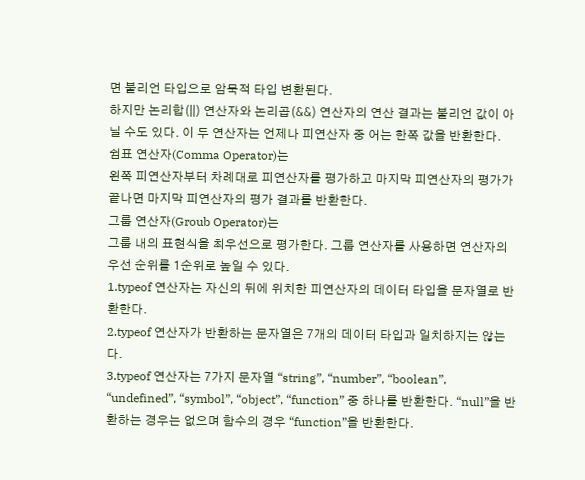면 불리언 타입으로 암묵적 타입 변환된다.
하지만 논리합(||) 연산자와 논리곱(&&) 연산자의 연산 결과는 불리언 값이 아닐 수도 있다. 이 두 연산자는 언제나 피연산자 중 어는 한쪽 값을 반환한다.
쉼표 연산자(Comma Operator)는
왼쪽 피연산자부터 차례대로 피연산자를 평가하고 마지막 피연산자의 평가가 끝나면 마지막 피연산자의 평가 결과를 반환한다.
그룹 연산자(Groub Operator)는
그룹 내의 표현식을 최우선으로 평가한다. 그룹 연산자를 사용하면 연산자의 우선 순위를 1순위로 높일 수 있다.
1.typeof 연산자는 자신의 뒤에 위치한 피연산자의 데이터 타입을 문자열로 반환한다.
2.typeof 연산자가 반환하는 문자열은 7개의 데이터 타입과 일치하지는 않는다.
3.typeof 연산자는 7가지 문자열 “string”, “number”, “boolean”, “undefined”, “symbol”, “object”, “function” 중 하나를 반환한다. “null”을 반환하는 경우는 없으며 함수의 경우 “function”을 반환한다.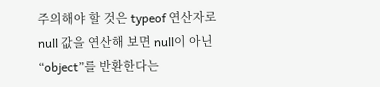주의해야 할 것은 typeof 연산자로 null 값을 연산해 보면 null이 아닌 “object”를 반환한다는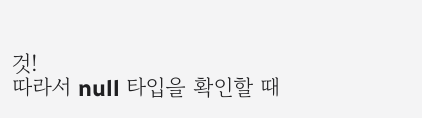것!
따라서 null 타입을 확인할 때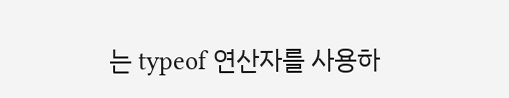는 typeof 연산자를 사용하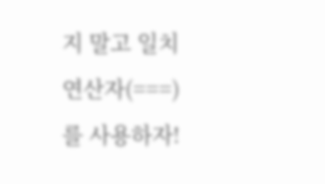지 말고 일치 연산자(===)를 사용하자!